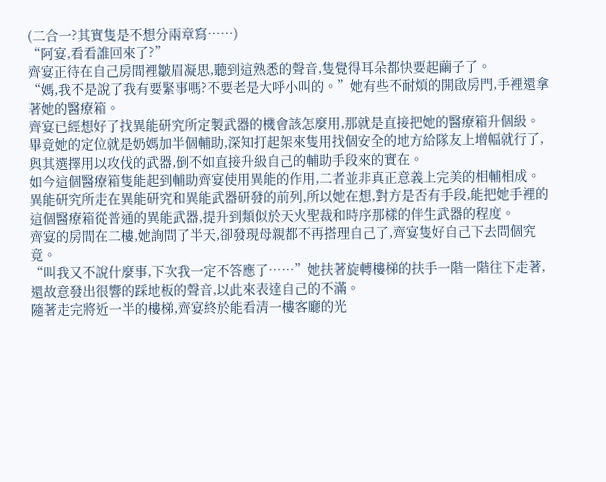(二合一?其實隻是不想分兩章寫……)
“阿宴,看看誰回來了?”
齊宴正待在自己房間裡皺眉凝思,聽到這熟悉的聲音,隻覺得耳朵都快要起繭子了。
“媽,我不是說了我有要緊事嗎?不要老是大呼小叫的。”她有些不耐煩的開啟房門,手裡還拿著她的醫療箱。
齊宴已經想好了找異能研究所定製武器的機會該怎麼用,那就是直接把她的醫療箱升個級。
畢竟她的定位就是奶媽加半個輔助,深知打起架來隻用找個安全的地方給隊友上增幅就行了,與其選擇用以攻伐的武器,倒不如直接升級自己的輔助手段來的實在。
如今這個醫療箱隻能起到輔助齊宴使用異能的作用,二者並非真正意義上完美的相輔相成。
異能研究所走在異能研究和異能武器研發的前列,所以她在想,對方是否有手段,能把她手裡的這個醫療箱從普通的異能武器,提升到類似於天火聖裁和時序那樣的伴生武器的程度。
齊宴的房間在二樓,她詢問了半天,卻發現母親都不再搭理自己了,齊宴隻好自己下去問個究竟。
“叫我又不說什麼事,下次我一定不答應了……”她扶著旋轉樓梯的扶手一階一階往下走著,還故意發出很響的踩地板的聲音,以此來表達自己的不滿。
隨著走完將近一半的樓梯,齊宴終於能看清一樓客廳的光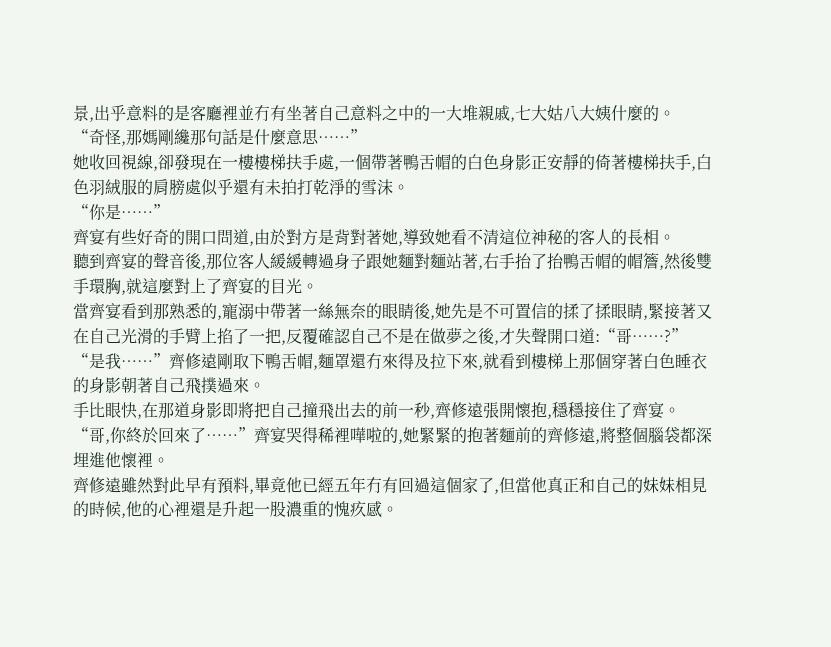景,出乎意料的是客廳裡並冇有坐著自己意料之中的一大堆親戚,七大姑八大姨什麼的。
“奇怪,那媽剛纔那句話是什麼意思……”
她收回視線,卻發現在一樓樓梯扶手處,一個帶著鴨舌帽的白色身影正安靜的倚著樓梯扶手,白色羽絨服的肩膀處似乎還有未拍打乾淨的雪沫。
“你是……”
齊宴有些好奇的開口問道,由於對方是背對著她,導致她看不清這位神秘的客人的長相。
聽到齊宴的聲音後,那位客人緩緩轉過身子跟她麵對麵站著,右手抬了抬鴨舌帽的帽簷,然後雙手環胸,就這麼對上了齊宴的目光。
當齊宴看到那熟悉的,寵溺中帶著一絲無奈的眼睛後,她先是不可置信的揉了揉眼睛,緊接著又在自己光滑的手臂上掐了一把,反覆確認自己不是在做夢之後,才失聲開口道:“哥……?”
“是我……”齊修遠剛取下鴨舌帽,麵罩還冇來得及拉下來,就看到樓梯上那個穿著白色睡衣的身影朝著自己飛撲過來。
手比眼快,在那道身影即將把自己撞飛出去的前一秒,齊修遠張開懷抱,穩穩接住了齊宴。
“哥,你終於回來了……”齊宴哭得稀裡嘩啦的,她緊緊的抱著麵前的齊修遠,將整個腦袋都深埋進他懷裡。
齊修遠雖然對此早有預料,畢竟他已經五年冇有回過這個家了,但當他真正和自己的妹妹相見的時候,他的心裡還是升起一股濃重的愧疚感。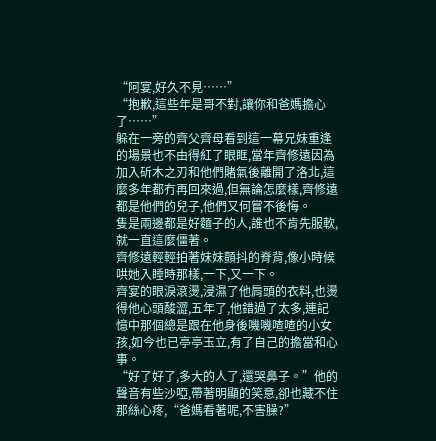“阿宴,好久不見……”
“抱歉,這些年是哥不對,讓你和爸媽擔心了……”
躲在一旁的齊父齊母看到這一幕兄妹重逢的場景也不由得紅了眼眶,當年齊修遠因為加入斫木之刃和他們賭氣後離開了洛北,這麼多年都冇再回來過,但無論怎麼樣,齊修遠都是他們的兒子,他們又何嘗不後悔。
隻是兩邊都是好麵子的人,誰也不肯先服軟,就一直這麼僵著。
齊修遠輕輕拍著妹妹顫抖的脊背,像小時候哄她入睡時那樣,一下,又一下。
齊宴的眼淚滾燙,浸濕了他肩頭的衣料,也燙得他心頭酸澀,五年了,他錯過了太多,連記憶中那個總是跟在他身後嘰嘰喳喳的小女孩,如今也已亭亭玉立,有了自己的擔當和心事。
“好了好了,多大的人了,還哭鼻子。”他的聲音有些沙啞,帶著明顯的笑意,卻也藏不住那絲心疼,“爸媽看著呢,不害臊?”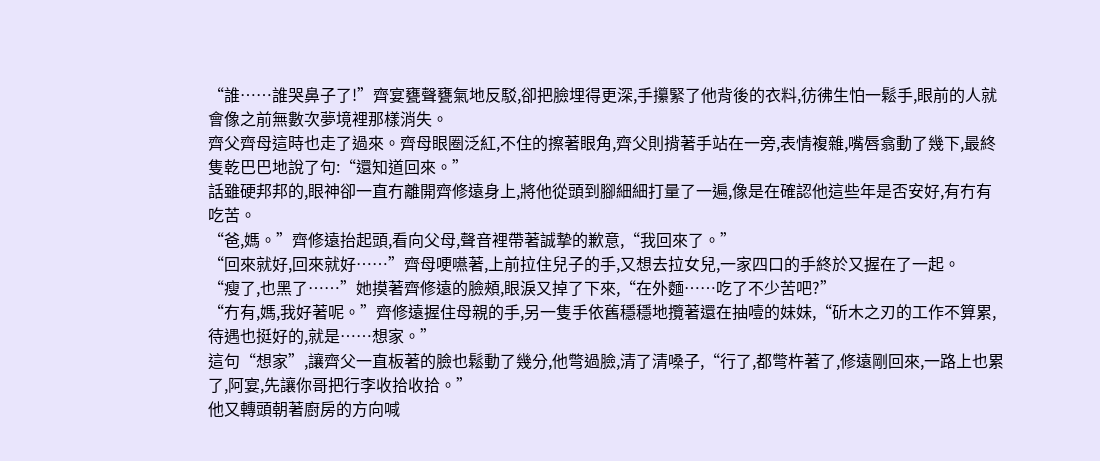“誰……誰哭鼻子了!”齊宴甕聲甕氣地反駁,卻把臉埋得更深,手攥緊了他背後的衣料,彷彿生怕一鬆手,眼前的人就會像之前無數次夢境裡那樣消失。
齊父齊母這時也走了過來。齊母眼圈泛紅,不住的擦著眼角,齊父則揹著手站在一旁,表情複雜,嘴唇翕動了幾下,最終隻乾巴巴地說了句:“還知道回來。”
話雖硬邦邦的,眼神卻一直冇離開齊修遠身上,將他從頭到腳細細打量了一遍,像是在確認他這些年是否安好,有冇有吃苦。
“爸,媽。”齊修遠抬起頭,看向父母,聲音裡帶著誠摯的歉意,“我回來了。”
“回來就好,回來就好……”齊母哽嚥著,上前拉住兒子的手,又想去拉女兒,一家四口的手終於又握在了一起。
“瘦了,也黑了……”她摸著齊修遠的臉頰,眼淚又掉了下來,“在外麵……吃了不少苦吧?”
“冇有,媽,我好著呢。”齊修遠握住母親的手,另一隻手依舊穩穩地攬著還在抽噎的妹妹,“斫木之刃的工作不算累,待遇也挺好的,就是……想家。”
這句“想家”,讓齊父一直板著的臉也鬆動了幾分,他彆過臉,清了清嗓子,“行了,都彆杵著了,修遠剛回來,一路上也累了,阿宴,先讓你哥把行李收拾收拾。”
他又轉頭朝著廚房的方向喊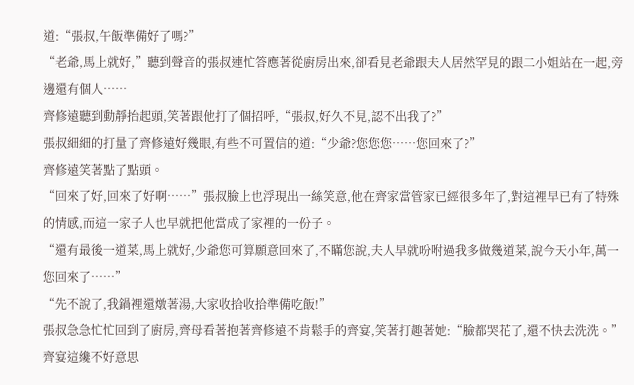道:“張叔,午飯準備好了嗎?”
“老爺,馬上就好,”聽到聲音的張叔連忙答應著從廚房出來,卻看見老爺跟夫人居然罕見的跟二小姐站在一起,旁邊還有個人……
齊修遠聽到動靜抬起頭,笑著跟他打了個招呼,“張叔,好久不見,認不出我了?”
張叔細細的打量了齊修遠好幾眼,有些不可置信的道:“少爺?您您您……您回來了?”
齊修遠笑著點了點頭。
“回來了好,回來了好啊……”張叔臉上也浮現出一絲笑意,他在齊家當管家已經很多年了,對這裡早已有了特殊的情感,而這一家子人也早就把他當成了家裡的一份子。
“還有最後一道菜,馬上就好,少爺您可算願意回來了,不瞞您說,夫人早就吩咐過我多做幾道菜,說今天小年,萬一您回來了……”
“先不說了,我鍋裡還燉著湯,大家收拾收拾準備吃飯!”
張叔急急忙忙回到了廚房,齊母看著抱著齊修遠不肯鬆手的齊宴,笑著打趣著她:“臉都哭花了,還不快去洗洗。”
齊宴這纔不好意思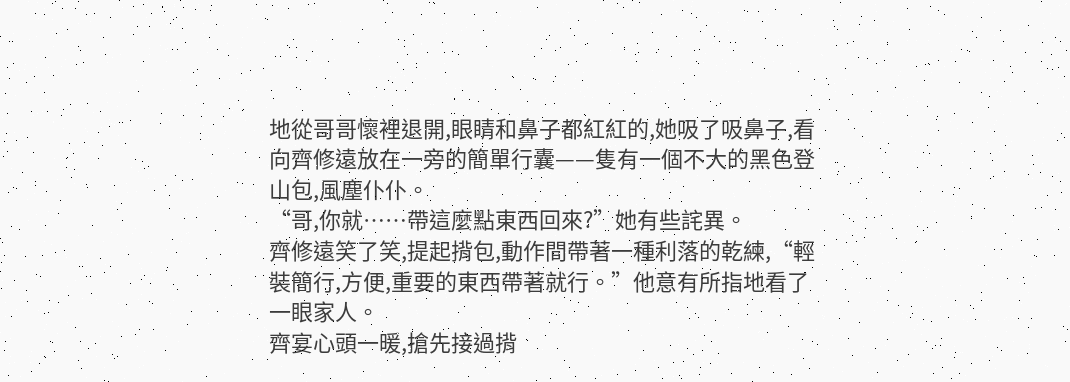地從哥哥懷裡退開,眼睛和鼻子都紅紅的,她吸了吸鼻子,看向齊修遠放在一旁的簡單行囊——隻有一個不大的黑色登山包,風塵仆仆。
“哥,你就……帶這麼點東西回來?”她有些詫異。
齊修遠笑了笑,提起揹包,動作間帶著一種利落的乾練,“輕裝簡行,方便,重要的東西帶著就行。”他意有所指地看了一眼家人。
齊宴心頭一暖,搶先接過揹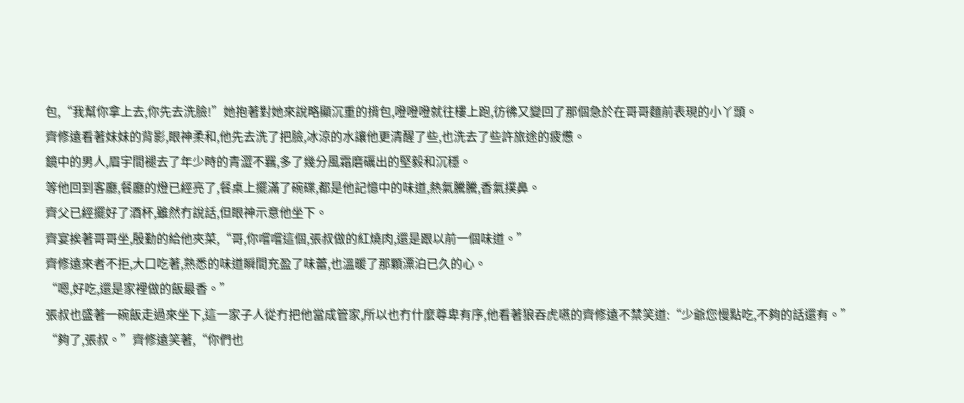包,“我幫你拿上去,你先去洗臉!”她抱著對她來說略顯沉重的揹包,噔噔噔就往樓上跑,彷彿又變回了那個急於在哥哥麵前表現的小丫頭。
齊修遠看著妹妹的背影,眼神柔和,他先去洗了把臉,冰涼的水讓他更清醒了些,也洗去了些許旅途的疲憊。
鏡中的男人,眉宇間褪去了年少時的青澀不羈,多了幾分風霜磨礪出的堅毅和沉穩。
等他回到客廳,餐廳的燈已經亮了,餐桌上擺滿了碗碟,都是他記憶中的味道,熱氣騰騰,香氣撲鼻。
齊父已經擺好了酒杯,雖然冇說話,但眼神示意他坐下。
齊宴挨著哥哥坐,殷勤的給他夾菜,“哥,你嚐嚐這個,張叔做的紅燒肉,還是跟以前一個味道。”
齊修遠來者不拒,大口吃著,熟悉的味道瞬間充盈了味蕾,也溫暖了那顆漂泊已久的心。
“嗯,好吃,還是家裡做的飯最香。”
張叔也盛著一碗飯走過來坐下,這一家子人從冇把他當成管家,所以也冇什麼尊卑有序,他看著狼吞虎嚥的齊修遠不禁笑道:“少爺您慢點吃,不夠的話還有。”
“夠了,張叔。”齊修遠笑著,“你們也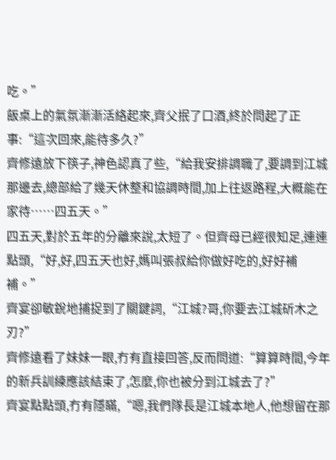吃。”
飯桌上的氣氛漸漸活絡起來,齊父抿了口酒,終於問起了正事:“這次回來,能待多久?”
齊修遠放下筷子,神色認真了些,“給我安排調職了,要調到江城那邊去,總部給了幾天休整和協調時間,加上往返路程,大概能在家待……四五天。”
四五天,對於五年的分離來說,太短了。但齊母已經很知足,連連點頭,“好,好,四五天也好,媽叫張叔給你做好吃的,好好補補。”
齊宴卻敏銳地捕捉到了關鍵詞,“江城?哥,你要去江城斫木之刃?”
齊修遠看了妹妹一眼,冇有直接回答,反而問道:“算算時間,今年的新兵訓練應該結束了,怎麼,你也被分到江城去了?”
齊宴點點頭,冇有隱瞞,“嗯,我們隊長是江城本地人,他想留在那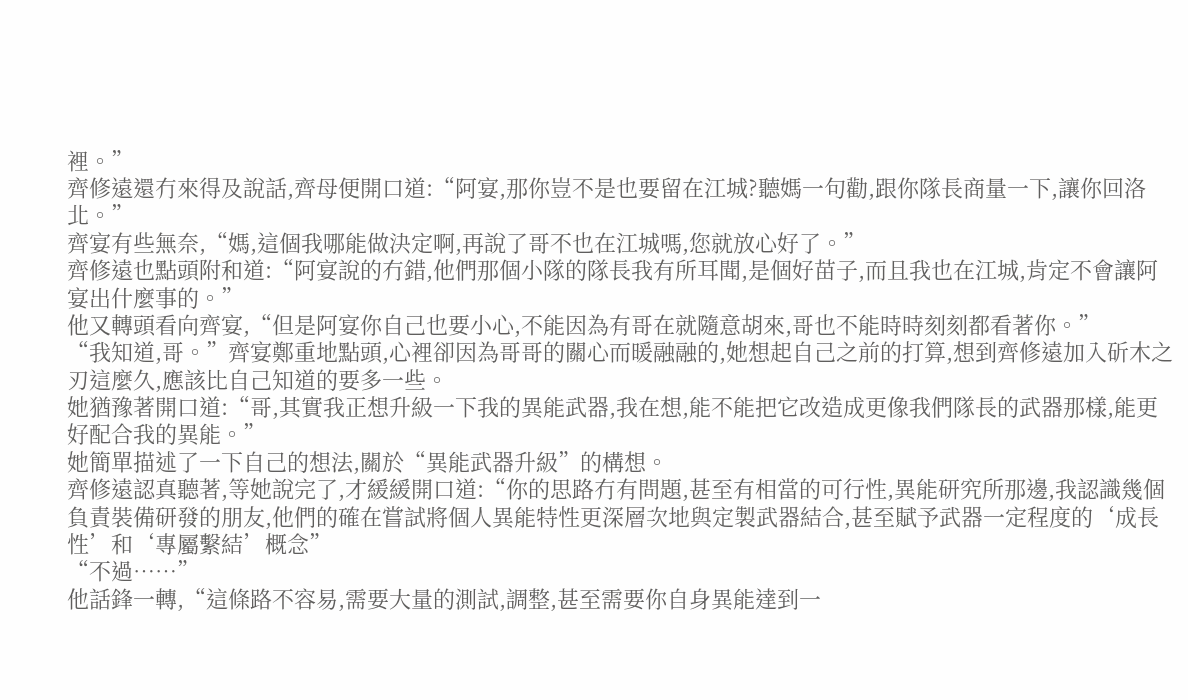裡。”
齊修遠還冇來得及說話,齊母便開口道:“阿宴,那你豈不是也要留在江城?聽媽一句勸,跟你隊長商量一下,讓你回洛北。”
齊宴有些無奈,“媽,這個我哪能做決定啊,再說了哥不也在江城嗎,您就放心好了。”
齊修遠也點頭附和道:“阿宴說的冇錯,他們那個小隊的隊長我有所耳聞,是個好苗子,而且我也在江城,肯定不會讓阿宴出什麼事的。”
他又轉頭看向齊宴,“但是阿宴你自己也要小心,不能因為有哥在就隨意胡來,哥也不能時時刻刻都看著你。”
“我知道,哥。”齊宴鄭重地點頭,心裡卻因為哥哥的關心而暖融融的,她想起自己之前的打算,想到齊修遠加入斫木之刃這麼久,應該比自己知道的要多一些。
她猶豫著開口道:“哥,其實我正想升級一下我的異能武器,我在想,能不能把它改造成更像我們隊長的武器那樣,能更好配合我的異能。”
她簡單描述了一下自己的想法,關於“異能武器升級”的構想。
齊修遠認真聽著,等她說完了,才緩緩開口道:“你的思路冇有問題,甚至有相當的可行性,異能研究所那邊,我認識幾個負責裝備研發的朋友,他們的確在嘗試將個人異能特性更深層次地與定製武器結合,甚至賦予武器一定程度的‘成長性’和‘專屬繫結’概念”
“不過……”
他話鋒一轉,“這條路不容易,需要大量的測試,調整,甚至需要你自身異能達到一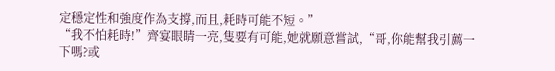定穩定性和強度作為支撐,而且,耗時可能不短。”
“我不怕耗時!”齊宴眼睛一亮,隻要有可能,她就願意嘗試,“哥,你能幫我引薦一下嗎?或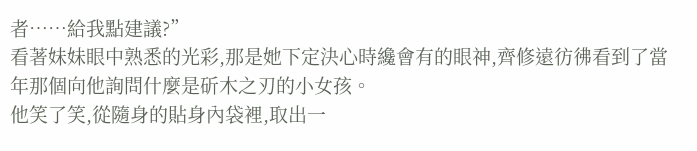者……給我點建議?”
看著妹妹眼中熟悉的光彩,那是她下定決心時纔會有的眼神,齊修遠彷彿看到了當年那個向他詢問什麼是斫木之刃的小女孩。
他笑了笑,從隨身的貼身內袋裡,取出一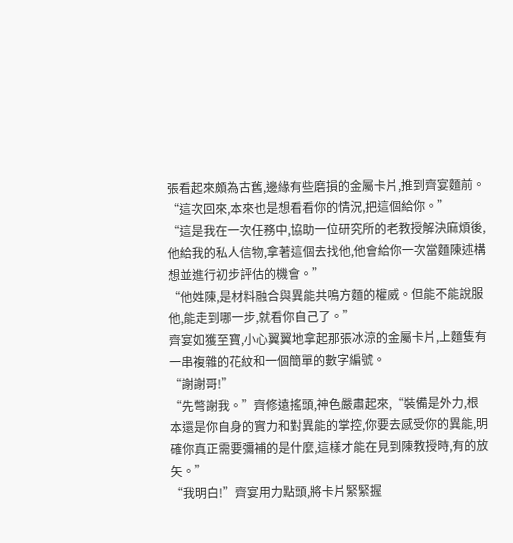張看起來頗為古舊,邊緣有些磨損的金屬卡片,推到齊宴麵前。
“這次回來,本來也是想看看你的情況,把這個給你。”
“這是我在一次任務中,協助一位研究所的老教授解決麻煩後,他給我的私人信物,拿著這個去找他,他會給你一次當麵陳述構想並進行初步評估的機會。”
“他姓陳,是材料融合與異能共鳴方麵的權威。但能不能說服他,能走到哪一步,就看你自己了。”
齊宴如獲至寶,小心翼翼地拿起那張冰涼的金屬卡片,上麵隻有一串複雜的花紋和一個簡單的數字編號。
“謝謝哥!”
“先彆謝我。”齊修遠搖頭,神色嚴肅起來,“裝備是外力,根本還是你自身的實力和對異能的掌控,你要去感受你的異能,明確你真正需要彌補的是什麼,這樣才能在見到陳教授時,有的放矢。”
“我明白!”齊宴用力點頭,將卡片緊緊握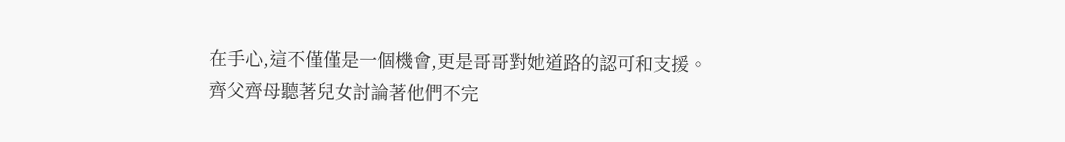在手心,這不僅僅是一個機會,更是哥哥對她道路的認可和支援。
齊父齊母聽著兒女討論著他們不完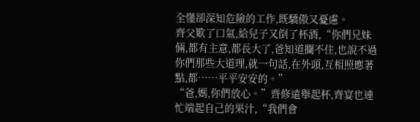全懂卻深知危險的工作,既驕傲又憂慮。
齊父歎了口氣,給兒子又倒了杯酒,“你們兄妹倆,都有主意,都長大了,爸知道攔不住,也說不過你們那些大道理,就一句話,在外頭,互相照應著點,都……平平安安的。”
“爸,媽,你們放心。”齊修遠舉起杯,齊宴也連忙端起自己的果汁,“我們會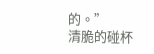的。”
清脆的碰杯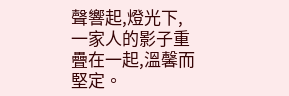聲響起,燈光下,一家人的影子重疊在一起,溫馨而堅定。